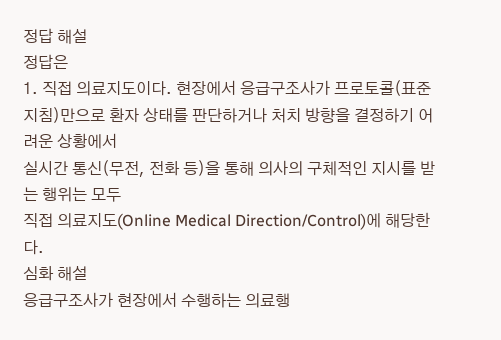정답 해설
정답은
1. 직접 의료지도이다. 현장에서 응급구조사가 프로토콜(표준지침)만으로 환자 상태를 판단하거나 처치 방향을 결정하기 어려운 상황에서
실시간 통신(무전, 전화 등)을 통해 의사의 구체적인 지시를 받는 행위는 모두
직접 의료지도(Online Medical Direction/Control)에 해당한다.
심화 해설
응급구조사가 현장에서 수행하는 의료행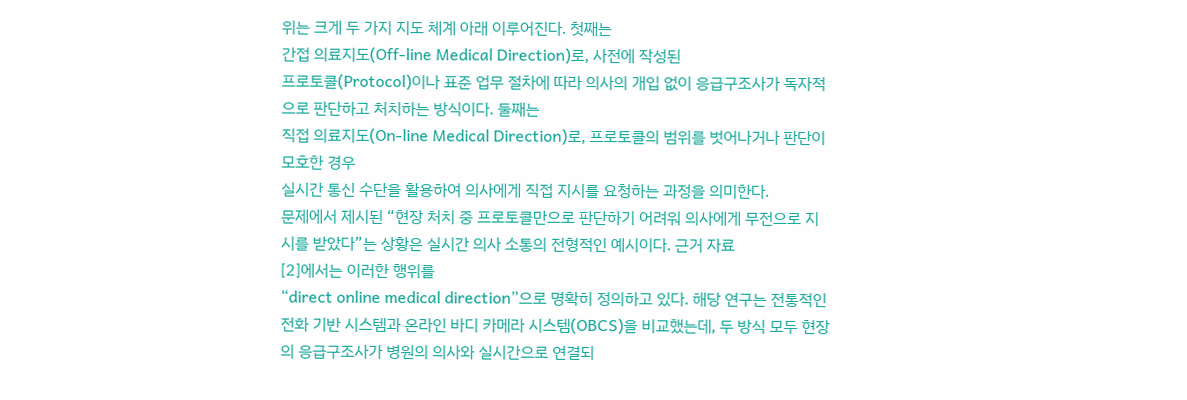위는 크게 두 가지 지도 체계 아래 이루어진다. 첫째는
간접 의료지도(Off-line Medical Direction)로, 사전에 작성된
프로토콜(Protocol)이나 표준 업무 절차에 따라 의사의 개입 없이 응급구조사가 독자적으로 판단하고 처치하는 방식이다. 둘째는
직접 의료지도(On-line Medical Direction)로, 프로토콜의 범위를 벗어나거나 판단이 모호한 경우
실시간 통신 수단을 활용하여 의사에게 직접 지시를 요청하는 과정을 의미한다.
문제에서 제시된 “현장 처치 중 프로토콜만으로 판단하기 어려워 의사에게 무전으로 지시를 받았다”는 상황은 실시간 의사 소통의 전형적인 예시이다. 근거 자료
[2]에서는 이러한 행위를
“direct online medical direction”으로 명확히 정의하고 있다. 해당 연구는 전통적인 전화 기반 시스템과 온라인 바디 카메라 시스템(OBCS)을 비교했는데, 두 방식 모두 현장의 응급구조사가 병원의 의사와 실시간으로 연결되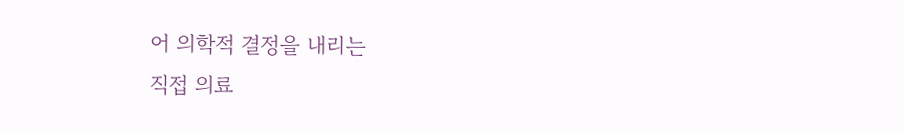어 의학적 결정을 내리는
직접 의료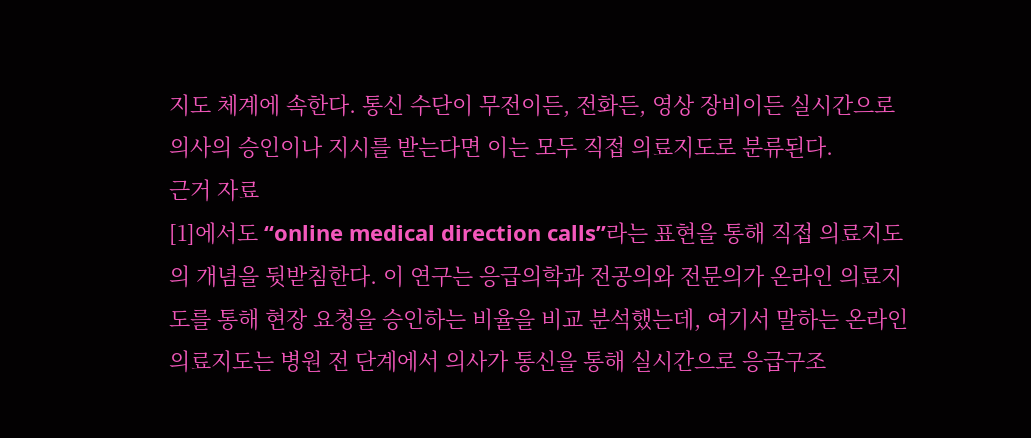지도 체계에 속한다. 통신 수단이 무전이든, 전화든, 영상 장비이든 실시간으로 의사의 승인이나 지시를 받는다면 이는 모두 직접 의료지도로 분류된다.
근거 자료
[1]에서도 “online medical direction calls”라는 표현을 통해 직접 의료지도의 개념을 뒷받침한다. 이 연구는 응급의학과 전공의와 전문의가 온라인 의료지도를 통해 현장 요청을 승인하는 비율을 비교 분석했는데, 여기서 말하는 온라인 의료지도는 병원 전 단계에서 의사가 통신을 통해 실시간으로 응급구조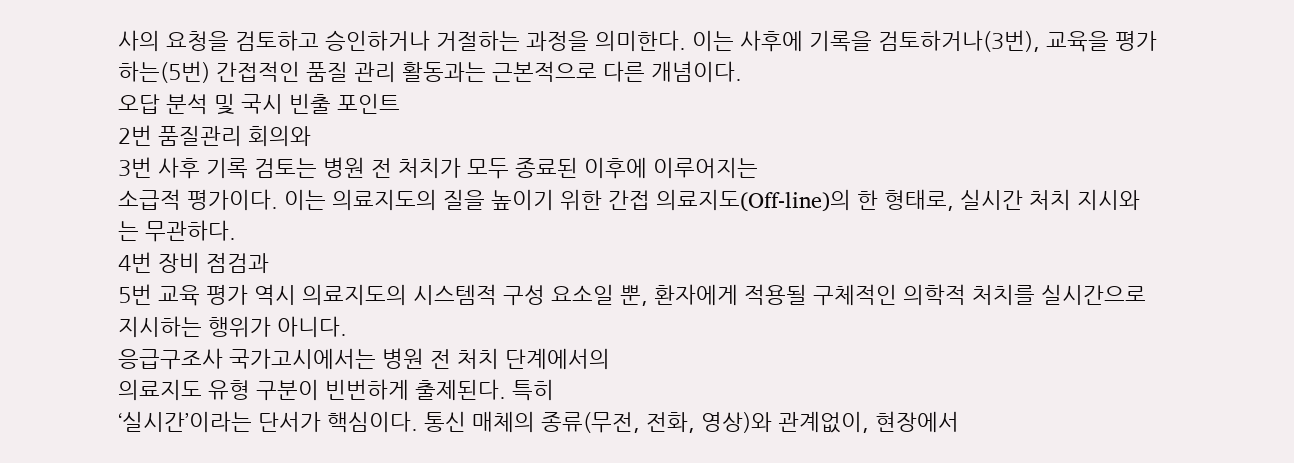사의 요청을 검토하고 승인하거나 거절하는 과정을 의미한다. 이는 사후에 기록을 검토하거나(3번), 교육을 평가하는(5번) 간접적인 품질 관리 활동과는 근본적으로 다른 개념이다.
오답 분석 및 국시 빈출 포인트
2번 품질관리 회의와
3번 사후 기록 검토는 병원 전 처치가 모두 종료된 이후에 이루어지는
소급적 평가이다. 이는 의료지도의 질을 높이기 위한 간접 의료지도(Off-line)의 한 형태로, 실시간 처치 지시와는 무관하다.
4번 장비 점검과
5번 교육 평가 역시 의료지도의 시스템적 구성 요소일 뿐, 환자에게 적용될 구체적인 의학적 처치를 실시간으로 지시하는 행위가 아니다.
응급구조사 국가고시에서는 병원 전 처치 단계에서의
의료지도 유형 구분이 빈번하게 출제된다. 특히
‘실시간’이라는 단서가 핵심이다. 통신 매체의 종류(무전, 전화, 영상)와 관계없이, 현장에서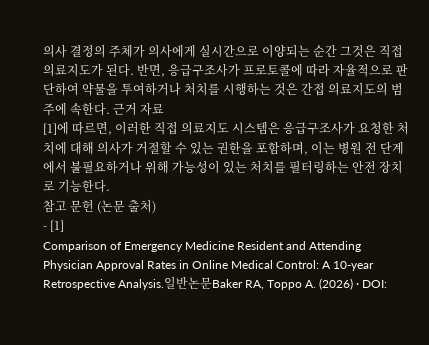의사 결정의 주체가 의사에게 실시간으로 이양되는 순간 그것은 직접 의료지도가 된다. 반면, 응급구조사가 프로토콜에 따라 자율적으로 판단하여 약물을 투여하거나 처치를 시행하는 것은 간접 의료지도의 범주에 속한다. 근거 자료
[1]에 따르면, 이러한 직접 의료지도 시스템은 응급구조사가 요청한 처치에 대해 의사가 거절할 수 있는 권한을 포함하며, 이는 병원 전 단계에서 불필요하거나 위해 가능성이 있는 처치를 필터링하는 안전 장치로 기능한다.
참고 문헌 (논문 출처)
- [1]
Comparison of Emergency Medicine Resident and Attending Physician Approval Rates in Online Medical Control: A 10-year Retrospective Analysis.일반논문Baker RA, Toppo A. (2026) · DOI: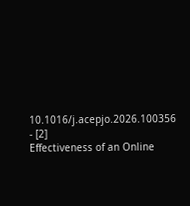10.1016/j.acepjo.2026.100356
- [2]
Effectiveness of an Online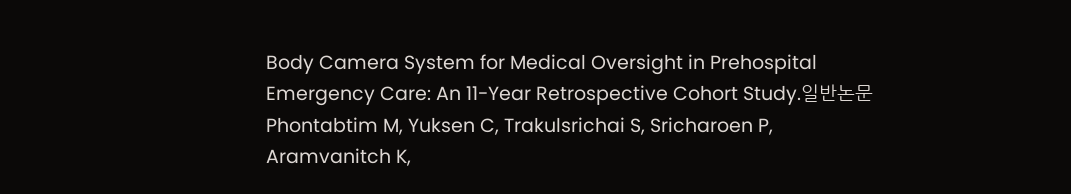Body Camera System for Medical Oversight in Prehospital Emergency Care: An 11-Year Retrospective Cohort Study.일반논문Phontabtim M, Yuksen C, Trakulsrichai S, Sricharoen P, Aramvanitch K,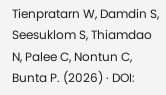Tienpratarn W, Damdin S, Seesuklom S, Thiamdao N, Palee C, Nontun C, Bunta P. (2026) · DOI: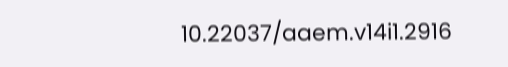10.22037/aaem.v14i1.2916